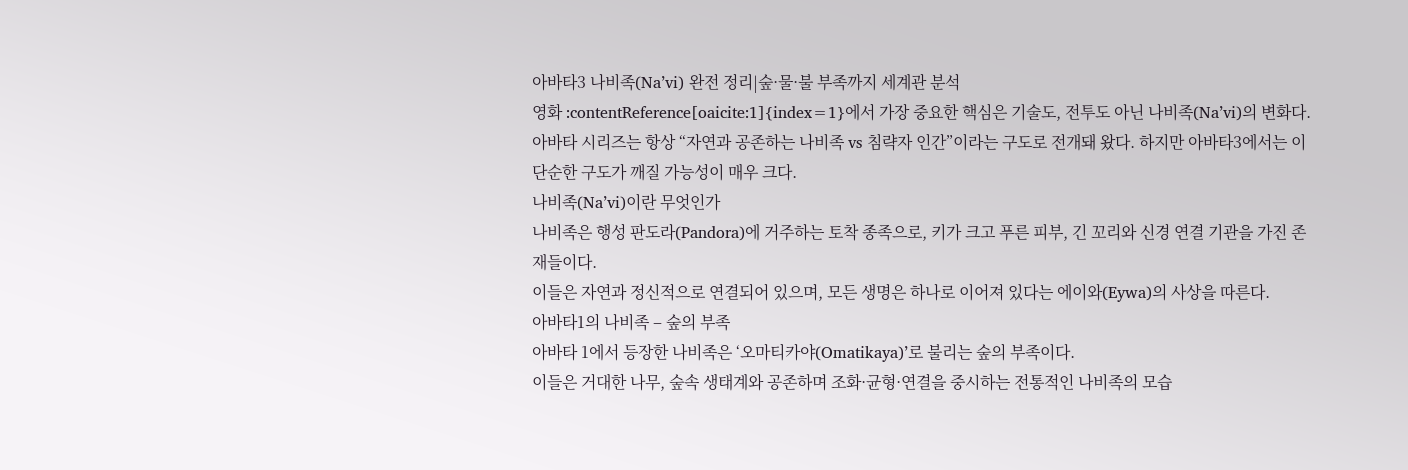아바타3 나비족(Na’vi) 완전 정리|숲·물·불 부족까지 세계관 분석
영화 :contentReference[oaicite:1]{index=1}에서 가장 중요한 핵심은 기술도, 전투도 아닌 나비족(Na’vi)의 변화다.
아바타 시리즈는 항상 “자연과 공존하는 나비족 vs 침략자 인간”이라는 구도로 전개돼 왔다. 하지만 아바타3에서는 이 단순한 구도가 깨질 가능성이 매우 크다.
나비족(Na’vi)이란 무엇인가
나비족은 행성 판도라(Pandora)에 거주하는 토착 종족으로, 키가 크고 푸른 피부, 긴 꼬리와 신경 연결 기관을 가진 존재들이다.
이들은 자연과 정신적으로 연결되어 있으며, 모든 생명은 하나로 이어져 있다는 에이와(Eywa)의 사상을 따른다.
아바타1의 나비족 – 숲의 부족
아바타 1에서 등장한 나비족은 ‘오마티카야(Omatikaya)’로 불리는 숲의 부족이다.
이들은 거대한 나무, 숲속 생태계와 공존하며 조화·균형·연결을 중시하는 전통적인 나비족의 모습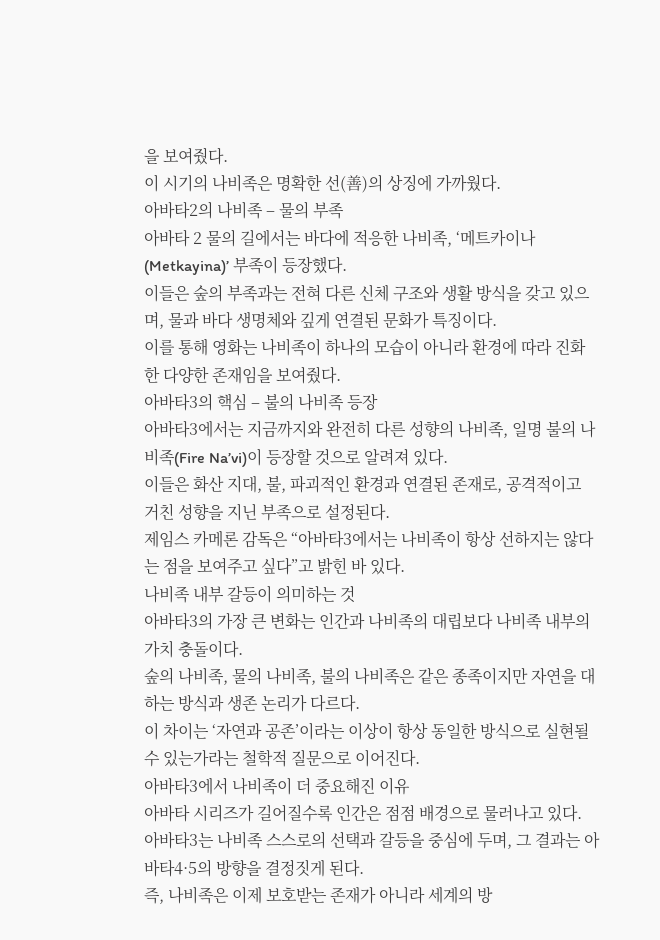을 보여줬다.
이 시기의 나비족은 명확한 선(善)의 상징에 가까웠다.
아바타2의 나비족 – 물의 부족
아바타 2 물의 길에서는 바다에 적응한 나비족, ‘메트카이나(Metkayina)’ 부족이 등장했다.
이들은 숲의 부족과는 전혀 다른 신체 구조와 생활 방식을 갖고 있으며, 물과 바다 생명체와 깊게 연결된 문화가 특징이다.
이를 통해 영화는 나비족이 하나의 모습이 아니라 환경에 따라 진화한 다양한 존재임을 보여줬다.
아바타3의 핵심 – 불의 나비족 등장
아바타3에서는 지금까지와 완전히 다른 성향의 나비족, 일명 불의 나비족(Fire Na’vi)이 등장할 것으로 알려져 있다.
이들은 화산 지대, 불, 파괴적인 환경과 연결된 존재로, 공격적이고 거친 성향을 지닌 부족으로 설정된다.
제임스 카메론 감독은 “아바타3에서는 나비족이 항상 선하지는 않다는 점을 보여주고 싶다”고 밝힌 바 있다.
나비족 내부 갈등이 의미하는 것
아바타3의 가장 큰 변화는 인간과 나비족의 대립보다 나비족 내부의 가치 충돌이다.
숲의 나비족, 물의 나비족, 불의 나비족은 같은 종족이지만 자연을 대하는 방식과 생존 논리가 다르다.
이 차이는 ‘자연과 공존’이라는 이상이 항상 동일한 방식으로 실현될 수 있는가라는 철학적 질문으로 이어진다.
아바타3에서 나비족이 더 중요해진 이유
아바타 시리즈가 길어질수록 인간은 점점 배경으로 물러나고 있다.
아바타3는 나비족 스스로의 선택과 갈등을 중심에 두며, 그 결과는 아바타4·5의 방향을 결정짓게 된다.
즉, 나비족은 이제 보호받는 존재가 아니라 세계의 방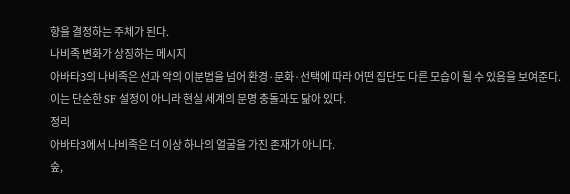향을 결정하는 주체가 된다.
나비족 변화가 상징하는 메시지
아바타3의 나비족은 선과 악의 이분법을 넘어 환경·문화·선택에 따라 어떤 집단도 다른 모습이 될 수 있음을 보여준다.
이는 단순한 SF 설정이 아니라 현실 세계의 문명 충돌과도 닮아 있다.
정리
아바타3에서 나비족은 더 이상 하나의 얼굴을 가진 존재가 아니다.
숲,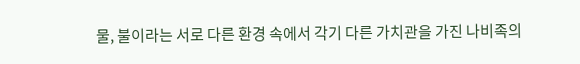물, 불이라는 서로 다른 환경 속에서 각기 다른 가치관을 가진 나비족의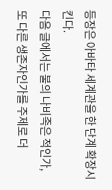등장은 아바타 세계관을 한 단계 확장시킨다.
다음 글에서는 불의 나비족은 적인가, 또 다른 생존자인가를 주제로 더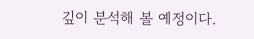깊이 분석해 볼 예정이다.